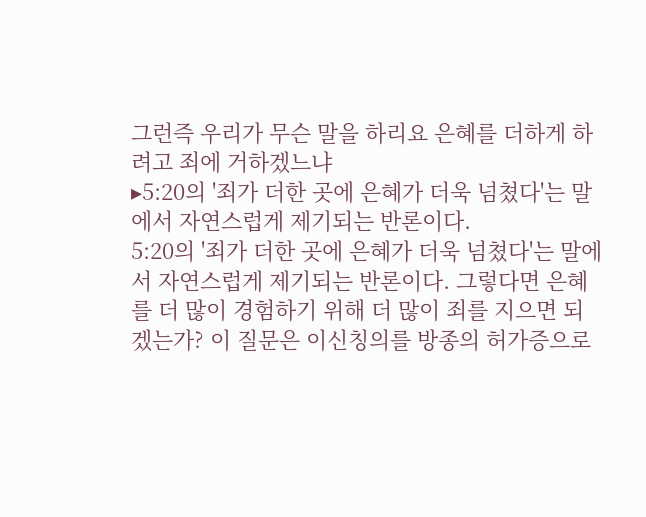그런즉 우리가 무슨 말을 하리요 은혜를 더하게 하려고 죄에 거하겠느냐
▸5:20의 '죄가 더한 곳에 은혜가 더욱 넘쳤다'는 말에서 자연스럽게 제기되는 반론이다.
5:20의 '죄가 더한 곳에 은혜가 더욱 넘쳤다'는 말에서 자연스럽게 제기되는 반론이다. 그렇다면 은혜를 더 많이 경험하기 위해 더 많이 죄를 지으면 되겠는가? 이 질문은 이신칭의를 방종의 허가증으로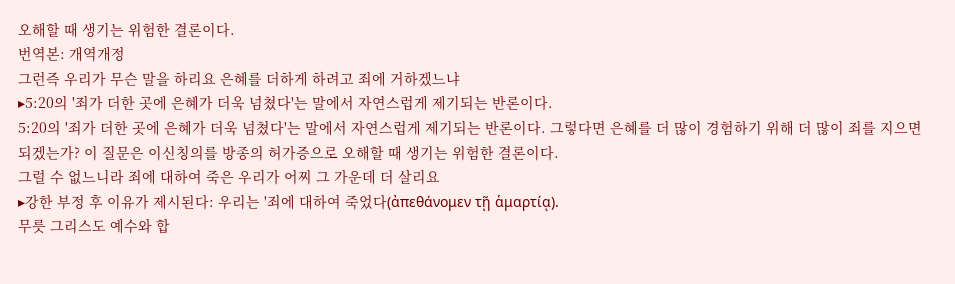오해할 때 생기는 위험한 결론이다.
번역본: 개역개정
그런즉 우리가 무슨 말을 하리요 은혜를 더하게 하려고 죄에 거하겠느냐
▸5:20의 '죄가 더한 곳에 은혜가 더욱 넘쳤다'는 말에서 자연스럽게 제기되는 반론이다.
5:20의 '죄가 더한 곳에 은혜가 더욱 넘쳤다'는 말에서 자연스럽게 제기되는 반론이다. 그렇다면 은혜를 더 많이 경험하기 위해 더 많이 죄를 지으면 되겠는가? 이 질문은 이신칭의를 방종의 허가증으로 오해할 때 생기는 위험한 결론이다.
그럴 수 없느니라 죄에 대하여 죽은 우리가 어찌 그 가운데 더 살리요
▸강한 부정 후 이유가 제시된다: 우리는 '죄에 대하여 죽었다(ἀπεθάνομεν τῇ ἁμαρτίᾳ).
무릇 그리스도 예수와 합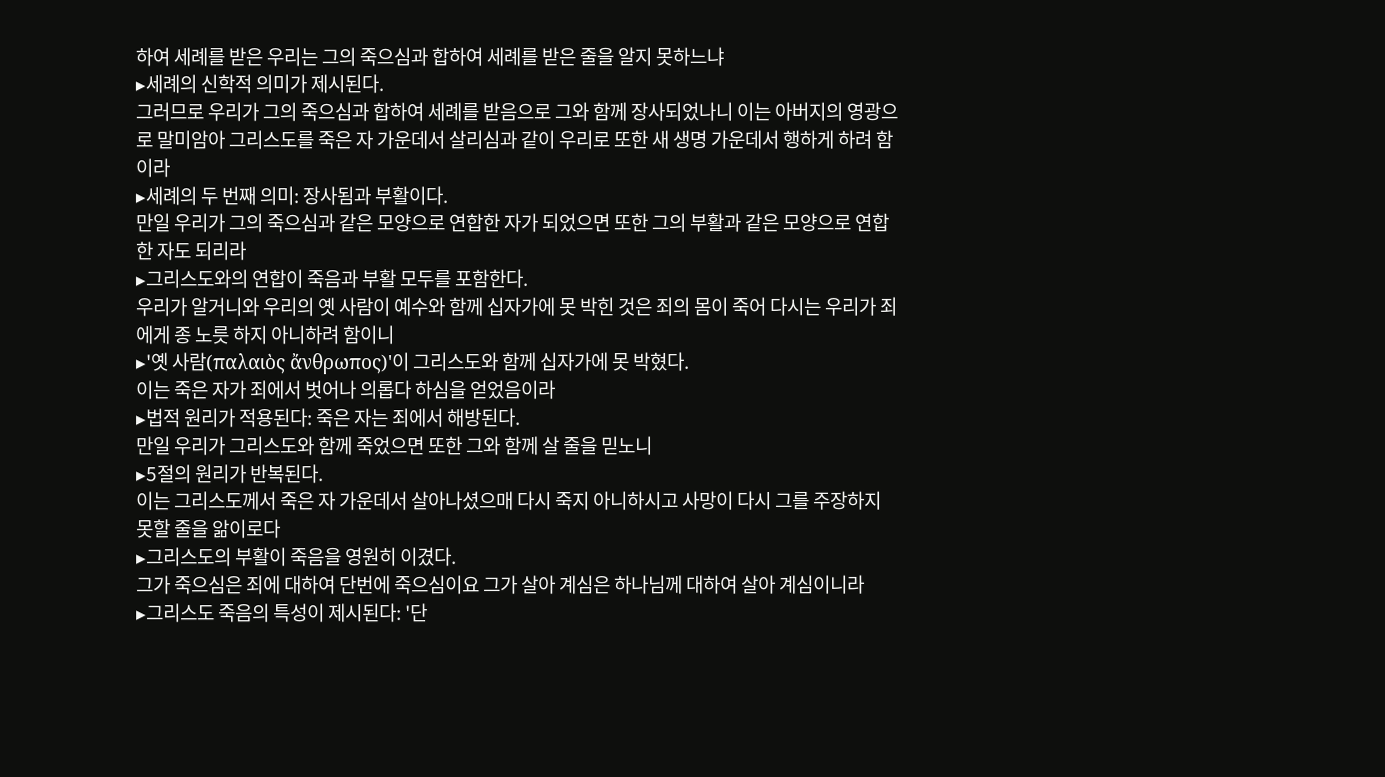하여 세례를 받은 우리는 그의 죽으심과 합하여 세례를 받은 줄을 알지 못하느냐
▸세례의 신학적 의미가 제시된다.
그러므로 우리가 그의 죽으심과 합하여 세례를 받음으로 그와 함께 장사되었나니 이는 아버지의 영광으로 말미암아 그리스도를 죽은 자 가운데서 살리심과 같이 우리로 또한 새 생명 가운데서 행하게 하려 함이라
▸세례의 두 번째 의미: 장사됨과 부활이다.
만일 우리가 그의 죽으심과 같은 모양으로 연합한 자가 되었으면 또한 그의 부활과 같은 모양으로 연합한 자도 되리라
▸그리스도와의 연합이 죽음과 부활 모두를 포함한다.
우리가 알거니와 우리의 옛 사람이 예수와 함께 십자가에 못 박힌 것은 죄의 몸이 죽어 다시는 우리가 죄에게 종 노릇 하지 아니하려 함이니
▸'옛 사람(παλαιὸς ἄνθρωπος)'이 그리스도와 함께 십자가에 못 박혔다.
이는 죽은 자가 죄에서 벗어나 의롭다 하심을 얻었음이라
▸법적 원리가 적용된다: 죽은 자는 죄에서 해방된다.
만일 우리가 그리스도와 함께 죽었으면 또한 그와 함께 살 줄을 믿노니
▸5절의 원리가 반복된다.
이는 그리스도께서 죽은 자 가운데서 살아나셨으매 다시 죽지 아니하시고 사망이 다시 그를 주장하지 못할 줄을 앎이로다
▸그리스도의 부활이 죽음을 영원히 이겼다.
그가 죽으심은 죄에 대하여 단번에 죽으심이요 그가 살아 계심은 하나님께 대하여 살아 계심이니라
▸그리스도 죽음의 특성이 제시된다: '단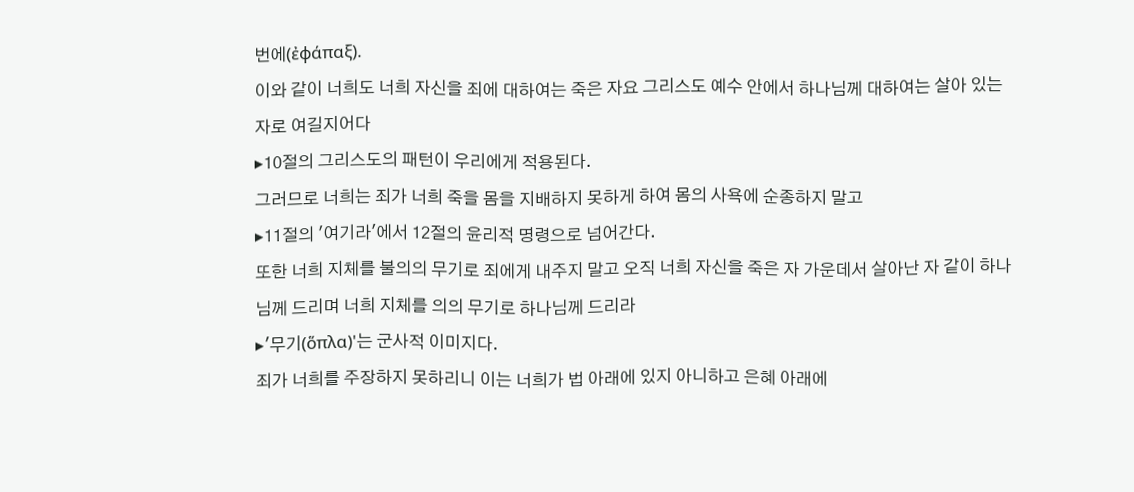번에(ἐφάπαξ).
이와 같이 너희도 너희 자신을 죄에 대하여는 죽은 자요 그리스도 예수 안에서 하나님께 대하여는 살아 있는 자로 여길지어다
▸10절의 그리스도의 패턴이 우리에게 적용된다.
그러므로 너희는 죄가 너희 죽을 몸을 지배하지 못하게 하여 몸의 사욕에 순종하지 말고
▸11절의 '여기라'에서 12절의 윤리적 명령으로 넘어간다.
또한 너희 지체를 불의의 무기로 죄에게 내주지 말고 오직 너희 자신을 죽은 자 가운데서 살아난 자 같이 하나님께 드리며 너희 지체를 의의 무기로 하나님께 드리라
▸'무기(ὅπλα)'는 군사적 이미지다.
죄가 너희를 주장하지 못하리니 이는 너희가 법 아래에 있지 아니하고 은혜 아래에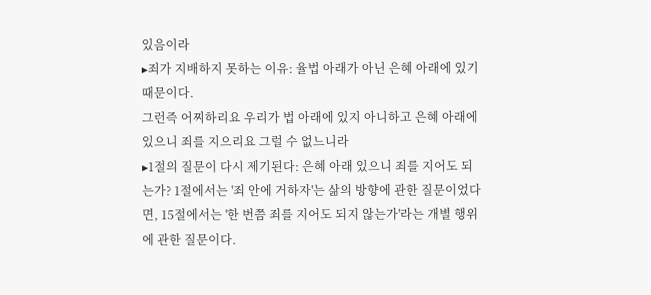있음이라
▸죄가 지배하지 못하는 이유: 율법 아래가 아닌 은혜 아래에 있기 때문이다.
그런즉 어찌하리요 우리가 법 아래에 있지 아니하고 은혜 아래에 있으니 죄를 지으리요 그럴 수 없느니라
▸1절의 질문이 다시 제기된다: 은혜 아래 있으니 죄를 지어도 되는가? 1절에서는 '죄 안에 거하자'는 삶의 방향에 관한 질문이었다면, 15절에서는 '한 번쯤 죄를 지어도 되지 않는가'라는 개별 행위에 관한 질문이다.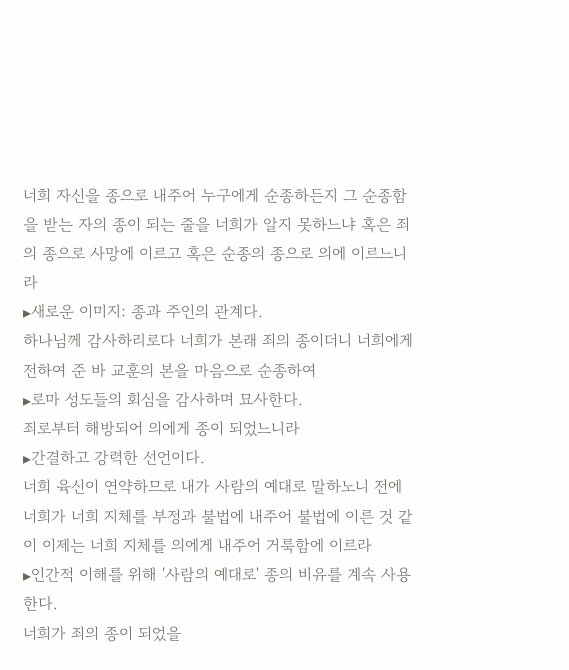너희 자신을 종으로 내주어 누구에게 순종하든지 그 순종함을 받는 자의 종이 되는 줄을 너희가 알지 못하느냐 혹은 죄의 종으로 사망에 이르고 혹은 순종의 종으로 의에 이르느니라
▸새로운 이미지: 종과 주인의 관계다.
하나님께 감사하리로다 너희가 본래 죄의 종이더니 너희에게 전하여 준 바 교훈의 본을 마음으로 순종하여
▸로마 성도들의 회심을 감사하며 묘사한다.
죄로부터 해방되어 의에게 종이 되었느니라
▸간결하고 강력한 선언이다.
너희 육신이 연약하므로 내가 사람의 예대로 말하노니 전에 너희가 너희 지체를 부정과 불법에 내주어 불법에 이른 것 같이 이제는 너희 지체를 의에게 내주어 거룩함에 이르라
▸인간적 이해를 위해 '사람의 예대로' 종의 비유를 계속 사용한다.
너희가 죄의 종이 되었을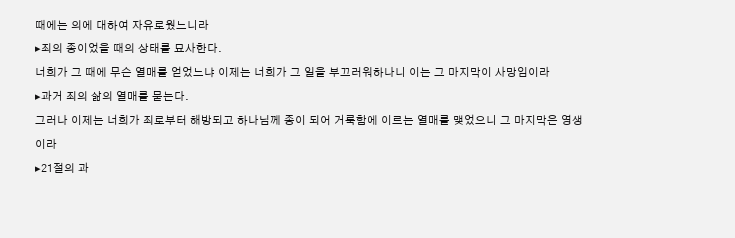때에는 의에 대하여 자유로웠느니라
▸죄의 종이었을 때의 상태를 묘사한다.
너희가 그 때에 무슨 열매를 얻었느냐 이제는 너희가 그 일을 부끄러워하나니 이는 그 마지막이 사망임이라
▸과거 죄의 삶의 열매를 묻는다.
그러나 이제는 너희가 죄로부터 해방되고 하나님께 종이 되어 거룩함에 이르는 열매를 맺었으니 그 마지막은 영생이라
▸21절의 과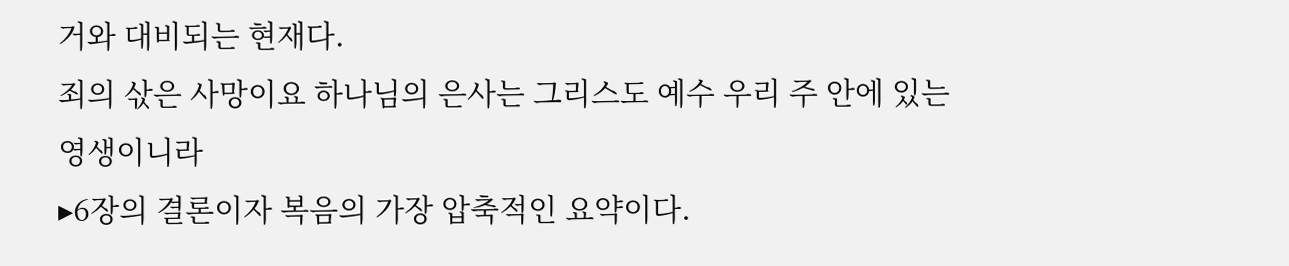거와 대비되는 현재다.
죄의 삯은 사망이요 하나님의 은사는 그리스도 예수 우리 주 안에 있는 영생이니라
▸6장의 결론이자 복음의 가장 압축적인 요약이다.